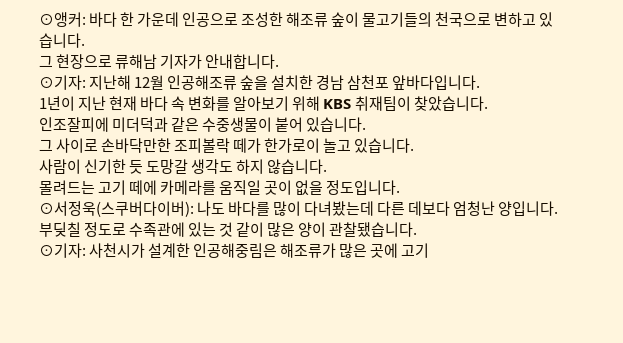⊙앵커: 바다 한 가운데 인공으로 조성한 해조류 숲이 물고기들의 천국으로 변하고 있습니다.
그 현장으로 류해남 기자가 안내합니다.
⊙기자: 지난해 12월 인공해조류 숲을 설치한 경남 삼천포 앞바다입니다.
1년이 지난 현재 바다 속 변화를 알아보기 위해 KBS 취재팀이 찾았습니다.
인조잘피에 미더덕과 같은 수중생물이 붙어 있습니다.
그 사이로 손바닥만한 조피볼락 떼가 한가로이 놀고 있습니다.
사람이 신기한 듯 도망갈 생각도 하지 않습니다.
몰려드는 고기 떼에 카메라를 움직일 곳이 없을 정도입니다.
⊙서정욱(스쿠버다이버): 나도 바다를 많이 다녀봤는데 다른 데보다 엄청난 양입니다.
부딪칠 정도로 수족관에 있는 것 같이 많은 양이 관찰됐습니다.
⊙기자: 사천시가 설계한 인공해중림은 해조류가 많은 곳에 고기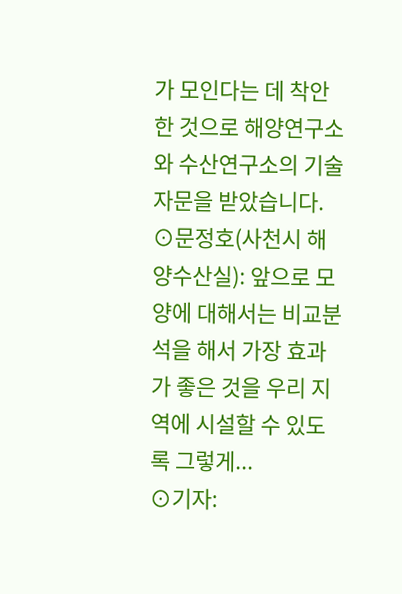가 모인다는 데 착안한 것으로 해양연구소와 수산연구소의 기술자문을 받았습니다.
⊙문정호(사천시 해양수산실): 앞으로 모양에 대해서는 비교분석을 해서 가장 효과가 좋은 것을 우리 지역에 시설할 수 있도록 그렇게...
⊙기자: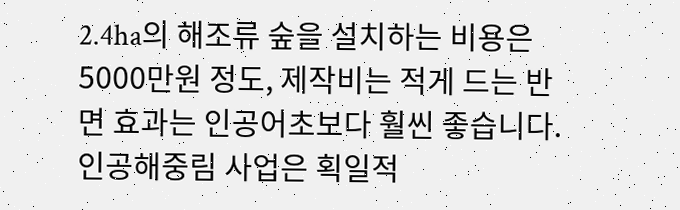2.4ha의 해조류 숲을 설치하는 비용은 5000만원 정도, 제작비는 적게 드는 반면 효과는 인공어초보다 훨씬 좋습니다.
인공해중림 사업은 획일적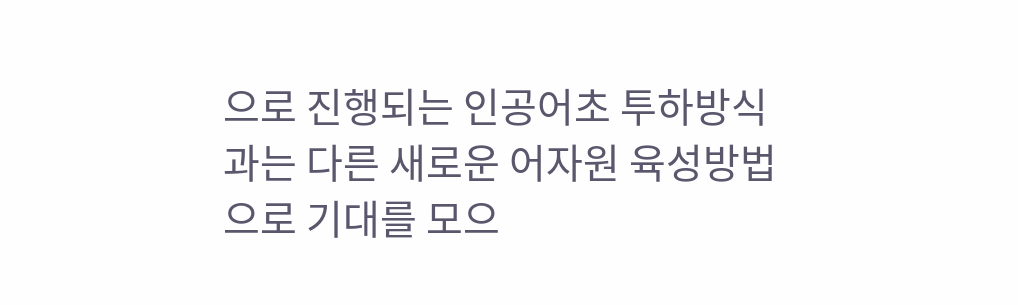으로 진행되는 인공어초 투하방식과는 다른 새로운 어자원 육성방법으로 기대를 모으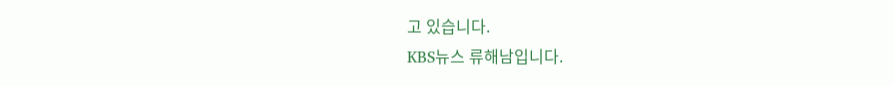고 있습니다.
KBS뉴스 류해남입니다.